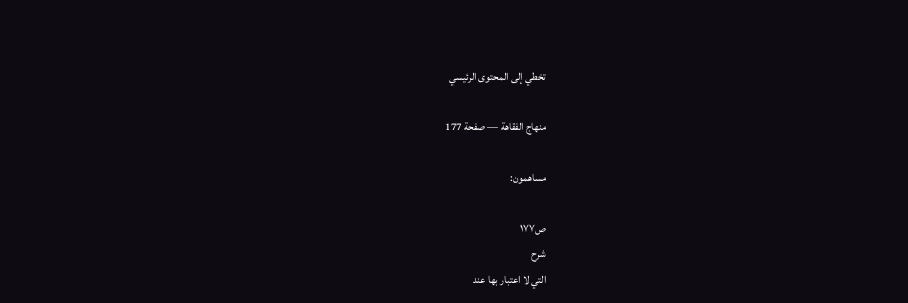تخطي إلى المحتوى الرئيسي

منهاج الفقاهة — صفحة 177

مساهمون:

ص١٧٧
شرح
التي لا اعتبار بها عند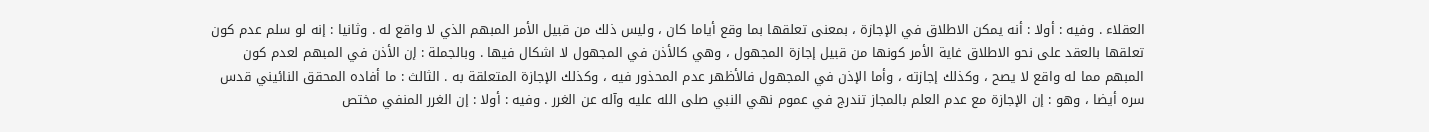العقلاء . وفيه : أولا : أنه يمكن الاطلاق في الإجازة ، بمعنى تعلقها بما وقع أياما كان ، وليس ذلك من قبيل الأمر المبهم الذي لا واقع له . وثانيا : إنه لو سلم عدم كون تعلقها بالعقد على نحو الاطلاق غاية الأمر كونها من قبيل إجازة المجهول ، وهي كالأذن في المجهول لا اشكال فيها . وبالجملة : إن الأذن في المبهم لعدم كون المبهم مما له واقع لا يصح ، وكذلك إجازته ، وأما الإذن في المجهول فالأظهر عدم المحذور فيه ، وكذلك الإجازة المتعلقة به . الثالث : ما أفاده المحقق النائيني قدس سره أيضا ، وهو : إن الإجازة مع عدم العلم بالمجاز تندرج في عموم نهي النبي صلى الله عليه وآله عن الغرر . وفيه : أولا : إن الغرر المنفي مختص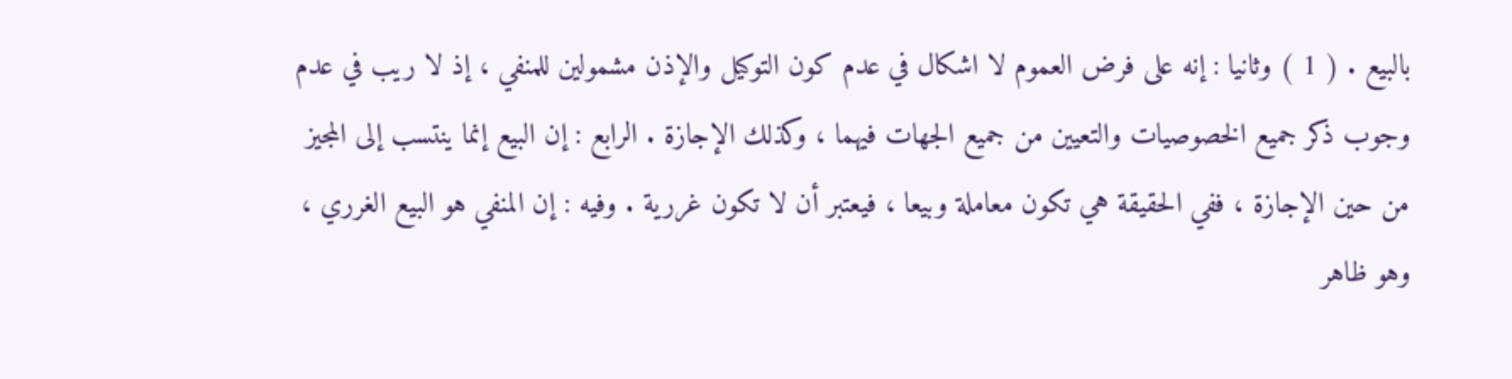بالبيع . ( 1 ) وثانيا : إنه على فرض العموم لا اشكال في عدم كون التوكيل والإذن مشمولين للمنفي ، إذ لا ريب في عدم وجوب ذكر جميع الخصوصيات والتعيين من جميع الجهات فيهما ، وكذلك الإجازة . الرابع : إن البيع إنما ينتسب إلى المجيز من حين الإجازة ، ففي الحقيقة هي تكون معاملة وبيعا ، فيعتبر أن لا تكون غررية . وفيه : إن المنفي هو البيع الغرري ، وهو ظاهر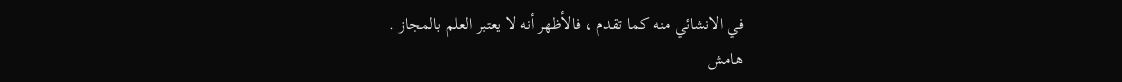في الانشائي منه كما تقدم ، فالأظهر أنه لا يعتبر العلم بالمجاز .
هامش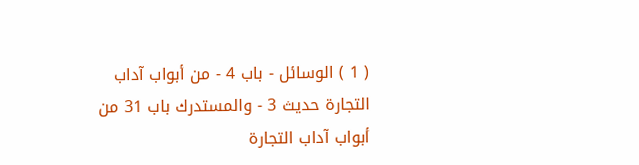( 1 ) الوسائل - باب 4 - من أبواب آداب التجارة حديث 3 - والمستدرك باب 31 من أبواب آداب التجارة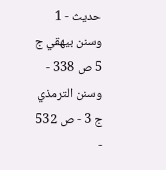حديث - 1 وسنن بيهقي ج 5 ص 338 - وسنن الترمذي ج 3 - ص 532 -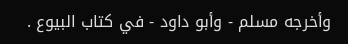وأخرجه مسلم - وأبو داود - في كتاب البيوع .